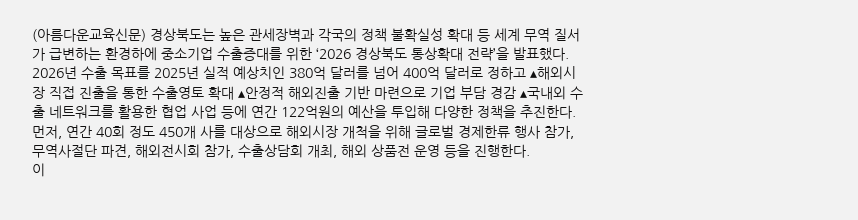(아름다운교육신문) 경상북도는 높은 관세장벽과 각국의 정책 불확실성 확대 등 세계 무역 질서가 급변하는 환경하에 중소기업 수출증대를 위한 ‘2026 경상북도 통상확대 전략’을 발표했다.
2026년 수출 목표를 2025년 실적 예상치인 380억 달러를 넘어 400억 달러로 정하고 ▴해외시장 직접 진출을 통한 수출영토 확대 ▴안정적 해외진출 기반 마련으로 기업 부담 경감 ▴국내외 수출 네트워크를 활용한 협업 사업 등에 연간 122억원의 예산을 투입해 다양한 정책을 추진한다.
먼저, 연간 40회 정도 450개 사를 대상으로 해외시장 개척을 위해 글로벌 경제한류 행사 참가, 무역사절단 파견, 해외전시회 참가, 수출상담회 개최, 해외 상품전 운영 등을 진행한다.
이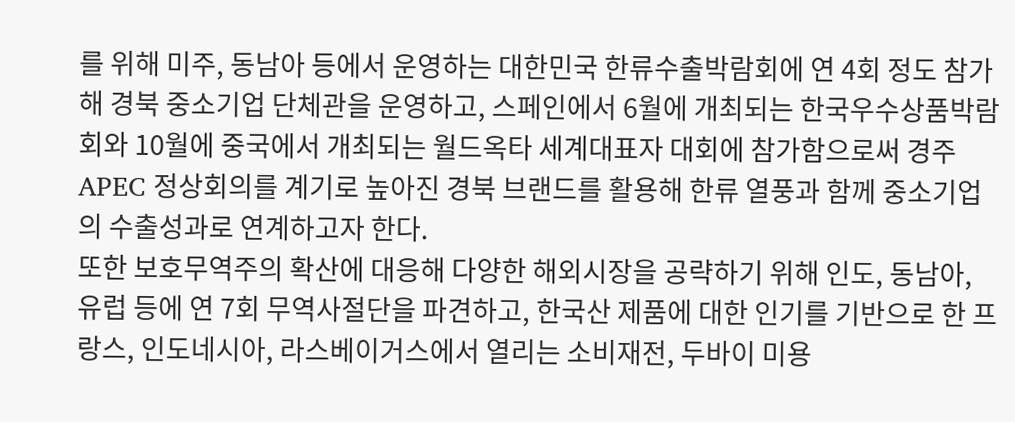를 위해 미주, 동남아 등에서 운영하는 대한민국 한류수출박람회에 연 4회 정도 참가해 경북 중소기업 단체관을 운영하고, 스페인에서 6월에 개최되는 한국우수상품박람회와 10월에 중국에서 개최되는 월드옥타 세계대표자 대회에 참가함으로써 경주 APEC 정상회의를 계기로 높아진 경북 브랜드를 활용해 한류 열풍과 함께 중소기업의 수출성과로 연계하고자 한다.
또한 보호무역주의 확산에 대응해 다양한 해외시장을 공략하기 위해 인도, 동남아, 유럽 등에 연 7회 무역사절단을 파견하고, 한국산 제품에 대한 인기를 기반으로 한 프랑스, 인도네시아, 라스베이거스에서 열리는 소비재전, 두바이 미용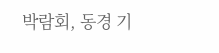박람회, 동경 기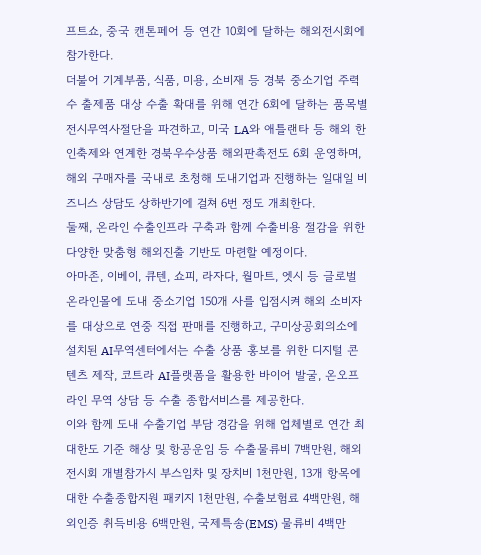프트쇼, 중국 캔톤페어 등 연간 10회에 달하는 해외전시회에 참가한다.
더불어 기계부품, 식품, 미용, 소비재 등 경북 중소기업 주력 수 출제품 대상 수출 확대를 위해 연간 6회에 달하는 품목별 전시무역사절단을 파견하고, 미국 LA와 애틀랜타 등 해외 한인축제와 연계한 경북우수상품 해외판촉전도 6회 운영하며, 해외 구매자를 국내로 초청해 도내기업과 진행하는 일대일 비즈니스 상담도 상하반기에 걸쳐 6번 정도 개최한다.
둘째, 온라인 수출인프라 구축과 함께 수출비용 절감을 위한 다양한 맞춤형 해외진출 기반도 마련할 예정이다.
아마존, 이베이, 큐텐, 쇼피, 라자다, 월마트, 엣시 등 글로벌온라인몰에 도내 중소기업 150개 사를 입점시켜 해외 소비자를 대상으로 연중 직접 판매를 진행하고, 구미상공회의소에 설치된 AI무역센터에서는 수출 상품 홍보를 위한 디지털 콘텐츠 제작, 코트라 AI플랫폼을 활용한 바이어 발굴, 온오프라인 무역 상담 등 수출 종합서비스를 제공한다.
이와 함께 도내 수출기업 부담 경감을 위해 업체별로 연간 최대한도 기준 해상 및 항공운임 등 수출물류비 7백만원, 해외전시회 개별참가시 부스임차 및 장치비 1천만원, 13개 항목에 대한 수출종합지원 패키지 1천만원, 수출보험료 4백만원, 해외인증 취득비용 6백만원, 국제특송(EMS) 물류비 4백만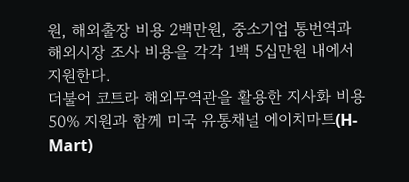원, 해외출장 비용 2백만원, 중소기업 통번역과 해외시장 조사 비용을 각각 1백 5십만원 내에서 지원한다.
더불어 코트라 해외무역관을 활용한 지사화 비용 50% 지원과 함께 미국 유통채널 에이치마트(H-Mart)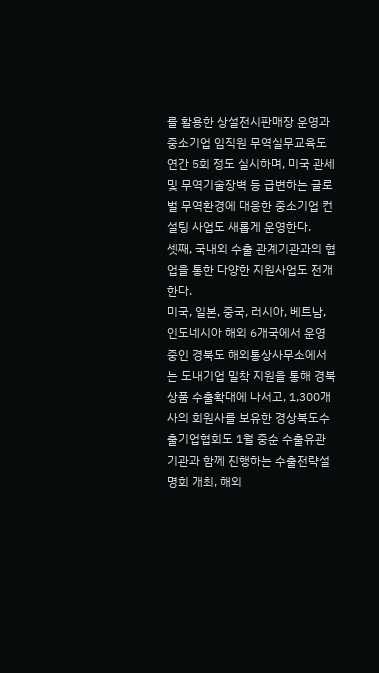를 활용한 상설전시판매장 운영과 중소기업 임직원 무역실무교육도 연간 5회 정도 실시하며, 미국 관세 및 무역기술장벽 등 급변하는 글로벌 무역환경에 대응한 중소기업 컨설팅 사업도 새롭게 운영한다.
셋째, 국내외 수출 관계기관과의 협업을 통한 다양한 지원사업도 전개한다.
미국, 일본, 중국, 러시아, 베트남, 인도네시아 해외 6개국에서 운영 중인 경북도 해외통상사무소에서는 도내기업 밀착 지원을 통해 경북상품 수출확대에 나서고, 1,300개 사의 회원사를 보유한 경상북도수출기업협회도 1월 중순 수출유관기관과 함께 진행하는 수출전략설명회 개최, 해외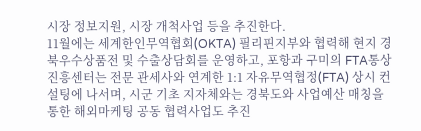시장 정보지원, 시장 개척사업 등을 추진한다.
11월에는 세계한인무역협회(OKTA) 필리핀지부와 협력해 현지 경북우수상품전 및 수출상담회를 운영하고, 포항과 구미의 FTA통상진흥센터는 전문 관세사와 연계한 1:1 자유무역협정(FTA) 상시 컨설팅에 나서며, 시군 기초 지자체와는 경북도와 사업예산 매칭을 통한 해외마케팅 공동 협력사업도 추진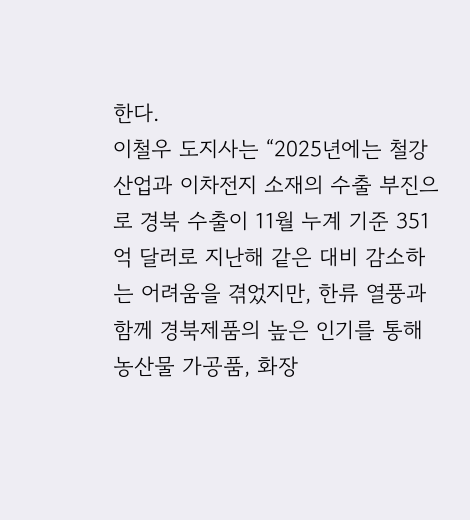한다.
이철우 도지사는 “2025년에는 철강산업과 이차전지 소재의 수출 부진으로 경북 수출이 11월 누계 기준 351억 달러로 지난해 같은 대비 감소하는 어려움을 겪었지만, 한류 열풍과 함께 경북제품의 높은 인기를 통해 농산물 가공품, 화장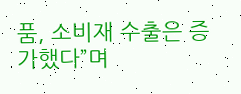품, 소비재 수출은 증가했다”며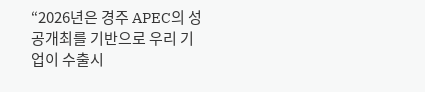“2026년은 경주 APEC의 성공개최를 기반으로 우리 기업이 수출시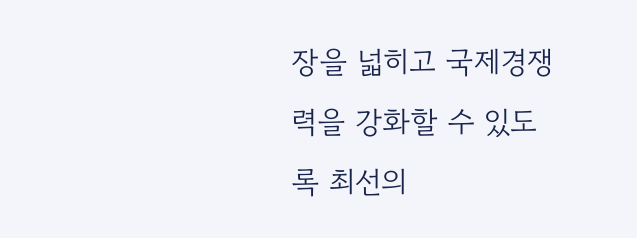장을 넓히고 국제경쟁력을 강화할 수 있도록 최선의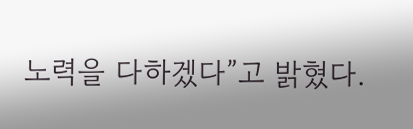노력을 다하겠다”고 밝혔다.